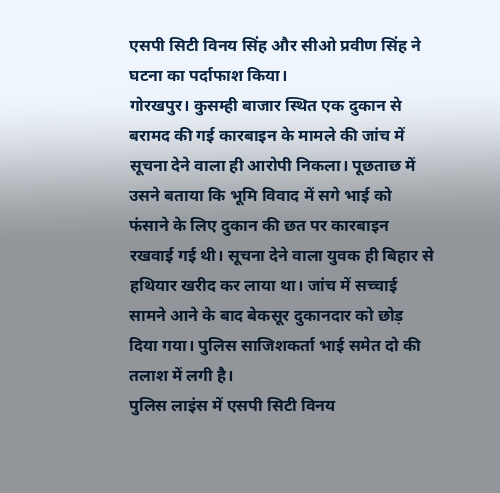एसपी सिटी विनय सिंह और सीओ प्रवीण सिंह ने घटना का पर्दाफाश किया।
गोरखपुर। कुसम्ही बाजार स्थित एक दुकान से बरामद की गई कारबाइन के मामले की जांच में सूचना देने वाला ही आरोपी निकला। पूछताछ में उसने बताया कि भूमि विवाद में सगे भाई को फंसाने के लिए दुकान की छत पर कारबाइन रखवाई गई थी। सूचना देने वाला युवक ही बिहार से हथियार खरीद कर लाया था। जांच में सच्चाई सामने आने के बाद बेकसूर दुकानदार को छोड़ दिया गया। पुलिस साजिशकर्ता भाई समेत दो की तलाश में लगी है।
पुलिस लाइंस में एसपी सिटी विनय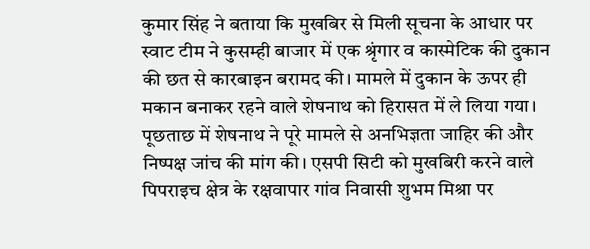कुमार सिंह ने बताया कि मुखबिर से मिली सूचना के आधार पर स्वाट टीम ने कुसम्ही बाजार में एक श्रृंगार व कास्मेटिक की दुकान की छत से कारबाइन बरामद की। मामले में दुकान के ऊपर ही मकान बनाकर रहने वाले शेषनाथ को हिरासत में ले लिया गया। पूछताछ में शेषनाथ ने पूरे मामले से अनभिज्ञता जाहिर की और निष्पक्ष जांच की मांग की। एसपी सिटी को मुखबिरी करने वाले पिपराइच क्षेत्र के रक्षवापार गांव निवासी शुभम मिश्रा पर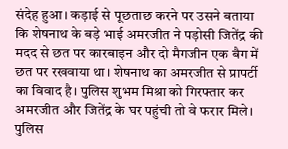संदेह हुआ। कड़ाई से पूछताछ करने पर उसने बताया कि शेषनाथ के बड़े भाई अमरजीत ने पड़ोसी जितेंद्र की मदद से छत पर कारबाइन और दो मैगजीन एक बैग में छत पर रखवाया था। शेषनाथ का अमरजीत से प्रापर्टी का विवाद है। पुलिस शुभम मिश्रा को गिरफ्तार कर अमरजीत और जितेंद्र के घर पहुंची तो वे फरार मिले। पुलिस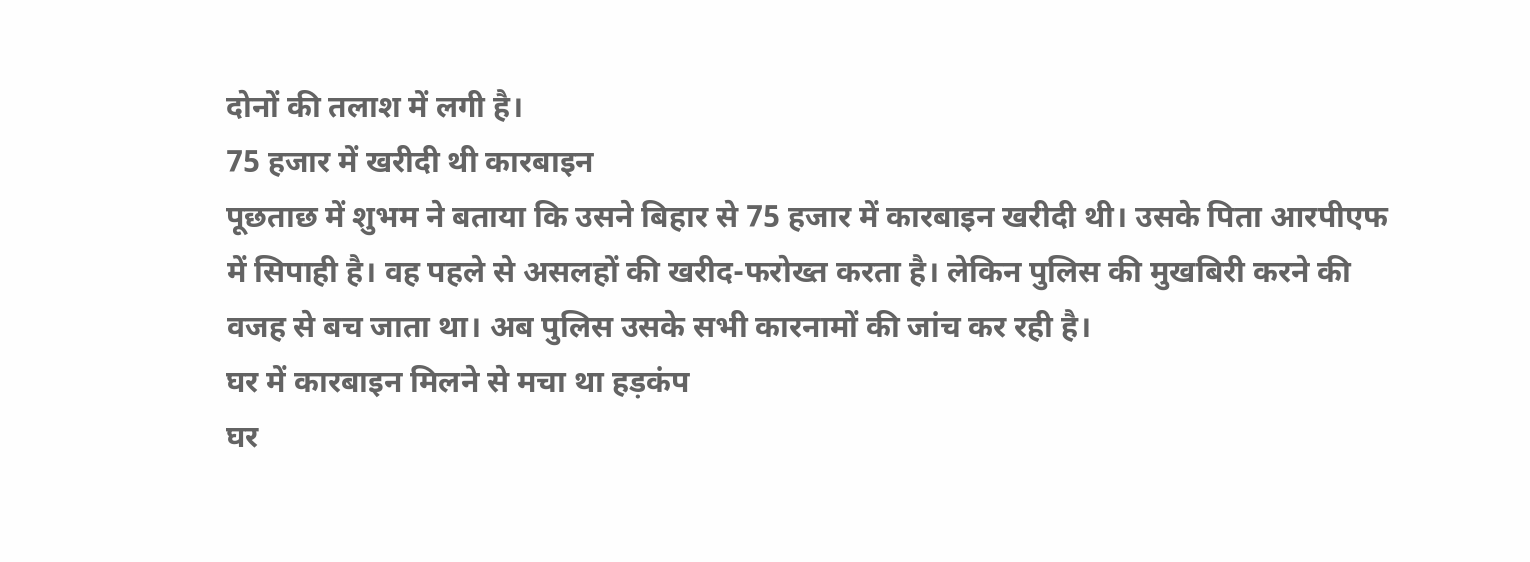दोनों की तलाश में लगी है।
75 हजार में खरीदी थी कारबाइन
पूछताछ में शुभम ने बताया कि उसने बिहार से 75 हजार में कारबाइन खरीदी थी। उसके पिता आरपीएफ में सिपाही है। वह पहले से असलहों की खरीद-फरोख्त करता है। लेकिन पुलिस की मुखबिरी करने की वजह से बच जाता था। अब पुलिस उसके सभी कारनामों की जांच कर रही है।
घर में कारबाइन मिलने से मचा था हड़कंप
घर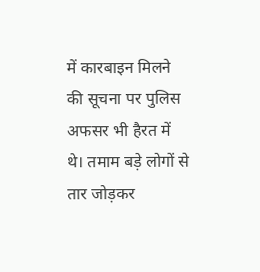में कारबाइन मिलने की सूचना पर पुलिस अफसर भी हैरत में थे। तमाम बड़े लोगों से तार जोड़कर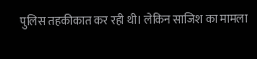पुलिस तहकीकात कर रही थी। लेकिन साजिश का मामला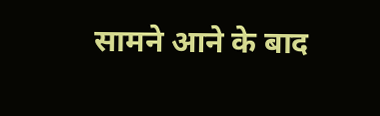सामने आने के बाद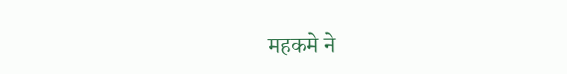महकमे ने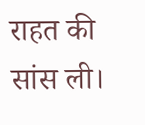राहत की सांस ली।